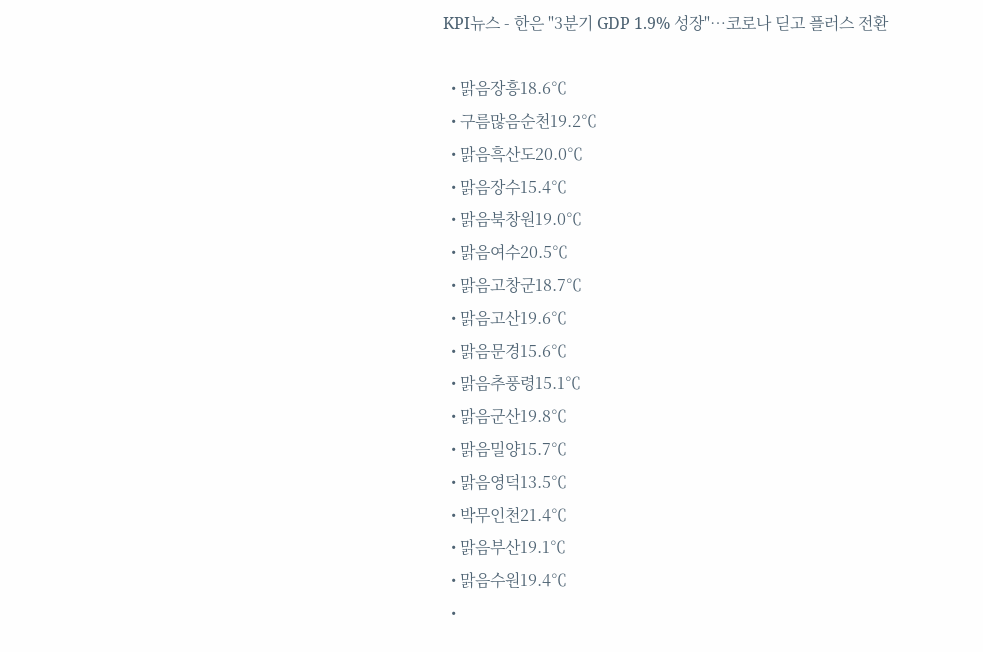KPI뉴스 - 한은 "3분기 GDP 1.9% 성장"…코로나 딛고 플러스 전환

  • 맑음장흥18.6℃
  • 구름많음순천19.2℃
  • 맑음흑산도20.0℃
  • 맑음장수15.4℃
  • 맑음북창원19.0℃
  • 맑음여수20.5℃
  • 맑음고창군18.7℃
  • 맑음고산19.6℃
  • 맑음문경15.6℃
  • 맑음추풍령15.1℃
  • 맑음군산19.8℃
  • 맑음밀양15.7℃
  • 맑음영덕13.5℃
  • 박무인천21.4℃
  • 맑음부산19.1℃
  • 맑음수원19.4℃
  •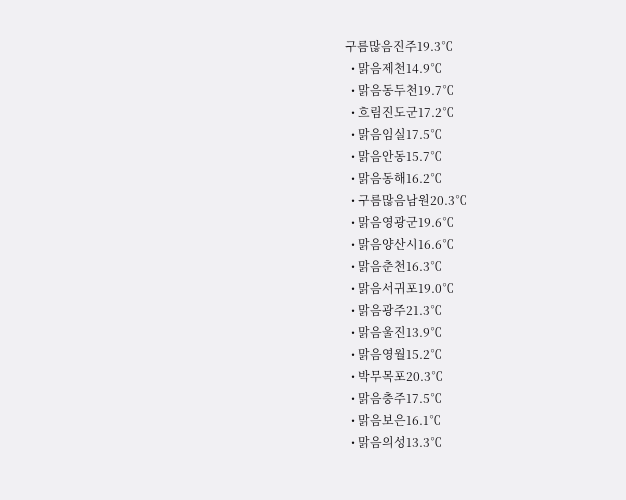구름많음진주19.3℃
  • 맑음제천14.9℃
  • 맑음동두천19.7℃
  • 흐림진도군17.2℃
  • 맑음임실17.5℃
  • 맑음안동15.7℃
  • 맑음동해16.2℃
  • 구름많음남원20.3℃
  • 맑음영광군19.6℃
  • 맑음양산시16.6℃
  • 맑음춘천16.3℃
  • 맑음서귀포19.0℃
  • 맑음광주21.3℃
  • 맑음울진13.9℃
  • 맑음영월15.2℃
  • 박무목포20.3℃
  • 맑음충주17.5℃
  • 맑음보은16.1℃
  • 맑음의성13.3℃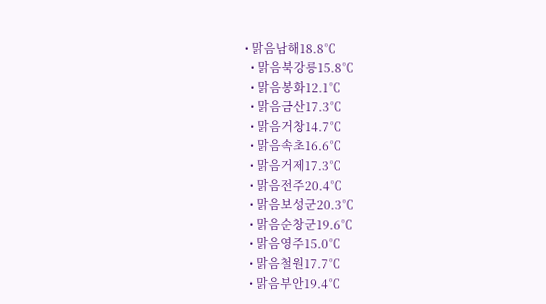• 맑음남해18.8℃
  • 맑음북강릉15.8℃
  • 맑음봉화12.1℃
  • 맑음금산17.3℃
  • 맑음거창14.7℃
  • 맑음속초16.6℃
  • 맑음거제17.3℃
  • 맑음전주20.4℃
  • 맑음보성군20.3℃
  • 맑음순창군19.6℃
  • 맑음영주15.0℃
  • 맑음철원17.7℃
  • 맑음부안19.4℃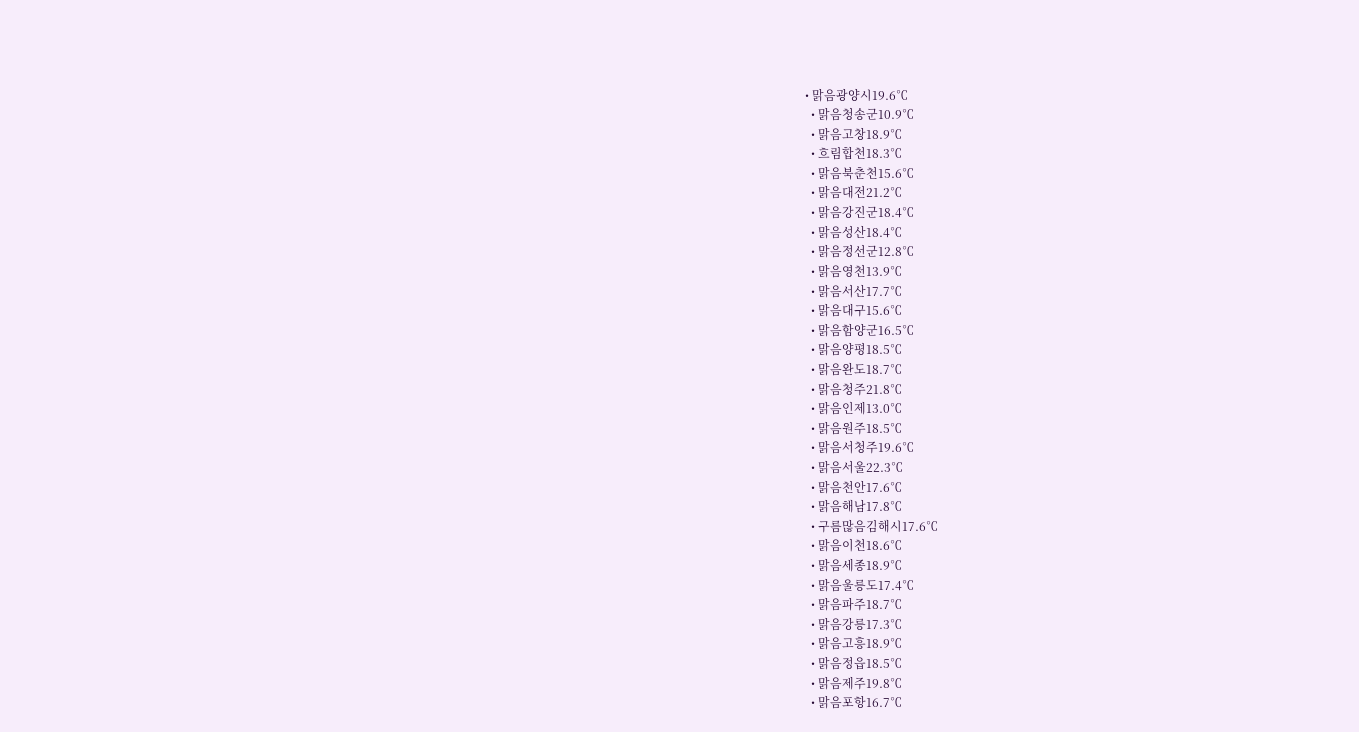• 맑음광양시19.6℃
  • 맑음청송군10.9℃
  • 맑음고창18.9℃
  • 흐림합천18.3℃
  • 맑음북춘천15.6℃
  • 맑음대전21.2℃
  • 맑음강진군18.4℃
  • 맑음성산18.4℃
  • 맑음정선군12.8℃
  • 맑음영천13.9℃
  • 맑음서산17.7℃
  • 맑음대구15.6℃
  • 맑음함양군16.5℃
  • 맑음양평18.5℃
  • 맑음완도18.7℃
  • 맑음청주21.8℃
  • 맑음인제13.0℃
  • 맑음원주18.5℃
  • 맑음서청주19.6℃
  • 맑음서울22.3℃
  • 맑음천안17.6℃
  • 맑음해남17.8℃
  • 구름많음김해시17.6℃
  • 맑음이천18.6℃
  • 맑음세종18.9℃
  • 맑음울릉도17.4℃
  • 맑음파주18.7℃
  • 맑음강릉17.3℃
  • 맑음고흥18.9℃
  • 맑음정읍18.5℃
  • 맑음제주19.8℃
  • 맑음포항16.7℃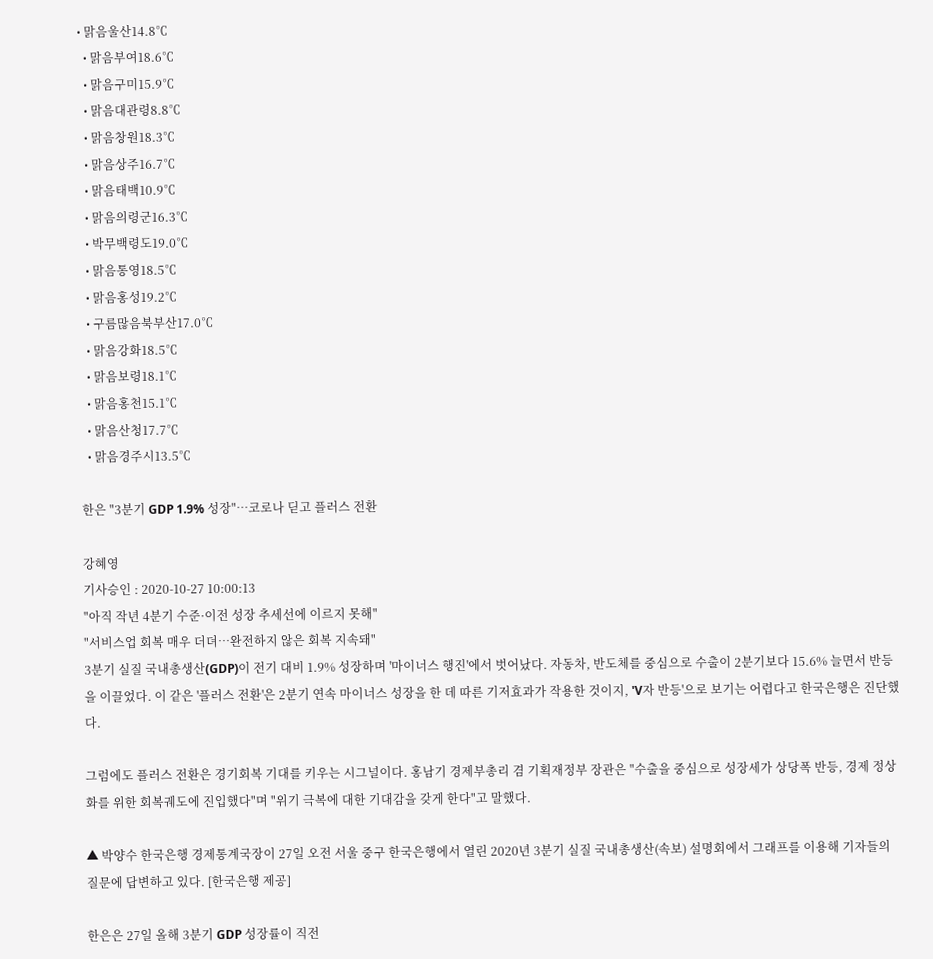• 맑음울산14.8℃
  • 맑음부여18.6℃
  • 맑음구미15.9℃
  • 맑음대관령8.8℃
  • 맑음창원18.3℃
  • 맑음상주16.7℃
  • 맑음태백10.9℃
  • 맑음의령군16.3℃
  • 박무백령도19.0℃
  • 맑음통영18.5℃
  • 맑음홍성19.2℃
  • 구름많음북부산17.0℃
  • 맑음강화18.5℃
  • 맑음보령18.1℃
  • 맑음홍천15.1℃
  • 맑음산청17.7℃
  • 맑음경주시13.5℃

한은 "3분기 GDP 1.9% 성장"…코로나 딛고 플러스 전환

강혜영
기사승인 : 2020-10-27 10:00:13
"아직 작년 4분기 수준·이전 성장 추세선에 이르지 못해"
"서비스업 회복 매우 더뎌…완전하지 않은 회복 지속돼"
3분기 실질 국내총생산(GDP)이 전기 대비 1.9% 성장하며 '마이너스 행진'에서 벗어났다. 자동차, 반도체를 중심으로 수출이 2분기보다 15.6% 늘면서 반등을 이끌었다. 이 같은 '플러스 전환'은 2분기 연속 마이너스 성장을 한 데 따른 기저효과가 작용한 것이지, 'V자 반등'으로 보기는 어렵다고 한국은행은 진단했다.

그럼에도 플러스 전환은 경기회복 기대를 키우는 시그널이다. 홍남기 경제부총리 겸 기획재정부 장관은 "수출을 중심으로 성장세가 상당폭 반등, 경제 정상화를 위한 회복궤도에 진입했다"며 "위기 극복에 대한 기대감을 갖게 한다"고 말했다.

▲ 박양수 한국은행 경제통계국장이 27일 오전 서울 중구 한국은행에서 열린 2020년 3분기 실질 국내총생산(속보) 설명회에서 그래프를 이용해 기자들의 질문에 답변하고 있다. [한국은행 제공]

한은은 27일 올해 3분기 GDP 성장률이 직전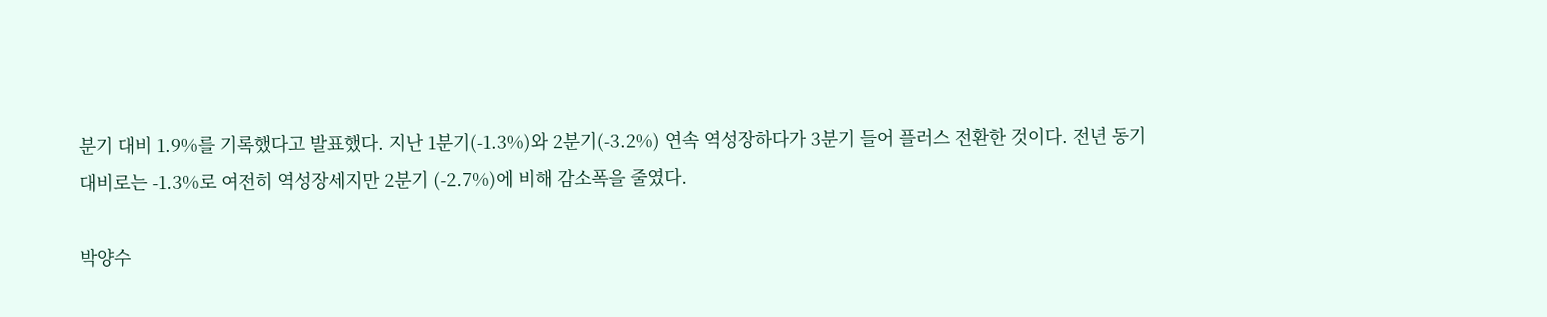분기 대비 1.9%를 기록했다고 발표했다. 지난 1분기(-1.3%)와 2분기(-3.2%) 연속 역성장하다가 3분기 들어 플러스 전환한 것이다. 전년 동기 대비로는 -1.3%로 여전히 역성장세지만 2분기 (-2.7%)에 비해 감소폭을 줄였다.

박양수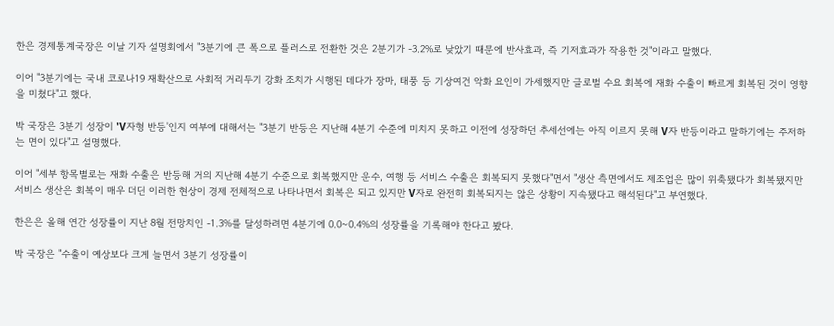한은 경제통계국장은 이날 기자 설명회에서 "3분기에 큰 폭으로 플러스로 전환한 것은 2분기가 -3.2%로 낮았기 때문에 반사효과, 즉 기저효과가 작용한 것"이라고 말했다.

이어 "3분기에는 국내 코로나19 재확산으로 사회적 거리두기 강화 조치가 시행된 데다가 장마, 태풍 등 기상여건 악화 요인이 가세했지만 글로벌 수요 회복에 재화 수출이 빠르게 회복된 것이 영향을 미쳤다"고 했다.

박 국장은 3분기 성장이 'V자형 반등'인지 여부에 대해서는 "3분기 반등은 지난해 4분기 수준에 미치지 못하고 이전에 성장하던 추세선에는 아직 이르지 못해 V자 반등이라고 말하기에는 주저하는 면이 있다"고 설명했다.

이어 "세부 항목별로는 재화 수출은 반등해 거의 지난해 4분기 수준으로 회복했지만 운수, 여행 등 서비스 수출은 회복되지 못했다"면서 "생산 측면에서도 제조업은 많이 위축됐다가 회복됐지만 서비스 생산은 회복이 매우 더딘 이러한 현상이 경제 전체적으로 나타나면서 회복은 되고 있지만 V자로 완전히 회복되지는 않은 상황이 지속됐다고 해석된다"고 부연했다.

한은은 올해 연간 성장률이 지난 8월 전망치인 -1.3%를 달성하려면 4분기에 0.0~0.4%의 성장률을 기록해야 한다고 봤다.

박 국장은 "수출이 예상보다 크게 늘면서 3분기 성장률이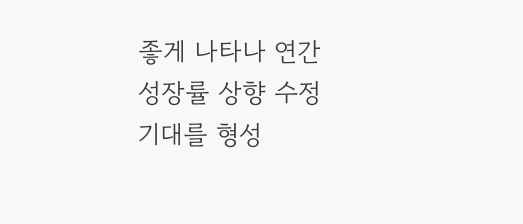좋게 나타나 연간 성장률 상향 수정 기대를 형성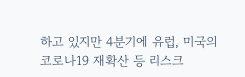하고 있지만 4분기에 유럽, 미국의 코로나19 재확산 등 리스크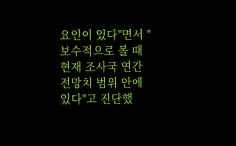요인이 있다"면서 "보수적으로 볼 때 현재 조사국 연간 전망치 범위 안에 있다"고 진단했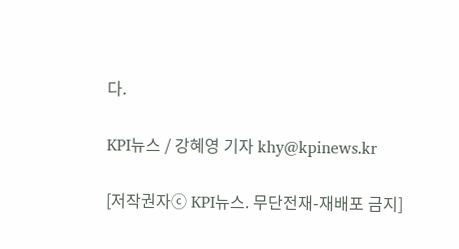다.

KPI뉴스 / 강혜영 기자 khy@kpinews.kr

[저작권자ⓒ KPI뉴스. 무단전재-재배포 금지]